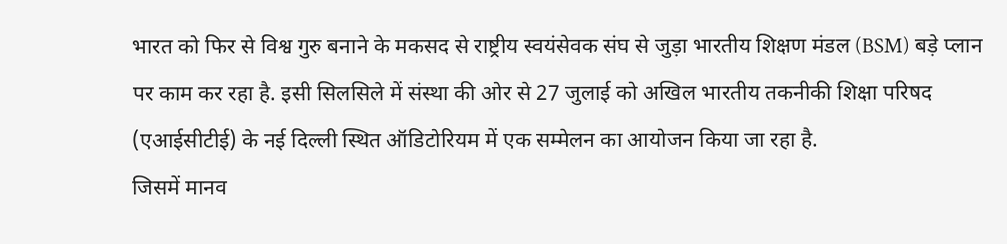भारत को फिर से विश्व गुरु बनाने के मकसद से राष्ट्रीय स्वयंसेवक संघ से जुड़ा भारतीय शिक्षण मंडल (BSM) बड़े प्लान पर काम कर रहा है. इसी सिलसिले में संस्था की ओर से 27 जुलाई को अखिल भारतीय तकनीकी शिक्षा परिषद (एआईसीटीई) के नई दिल्ली स्थित ऑडिटोरियम में एक सम्मेलन का आयोजन किया जा रहा है.
जिसमें मानव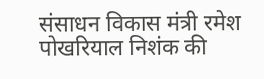संसाधन विकास मंत्री रमेश पोखरियाल निशंक की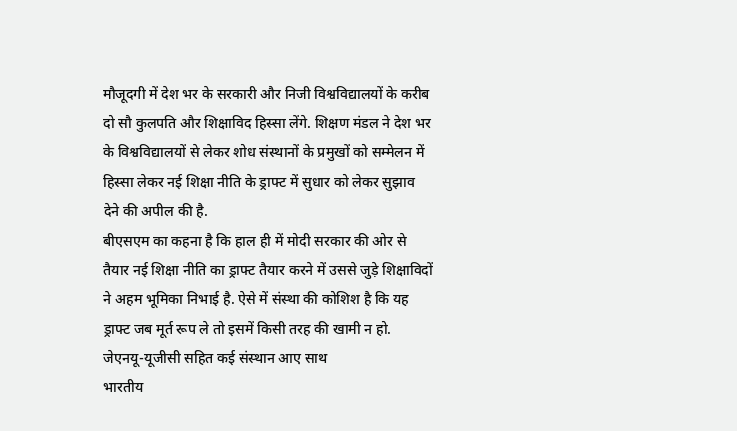मौजूदगी में देश भर के सरकारी और निजी विश्वविद्यालयों के करीब दो सौ कुलपति और शिक्षाविद हिस्सा लेंगे. शिक्षण मंडल ने देश भर के विश्वविद्यालयों से लेकर शोध संस्थानों के प्रमुखों को सम्मेलन में हिस्सा लेकर नई शिक्षा नीति के ड्राफ्ट में सुधार को लेकर सुझाव देने की अपील की है.
बीएसएम का कहना है कि हाल ही में मोदी सरकार की ओर से तैयार नई शिक्षा नीति का ड्राफ्ट तैयार करने में उससे जुड़े शिक्षाविदों ने अहम भूमिका निभाई है. ऐसे में संस्था की कोशिश है कि यह ड्राफ्ट जब मूर्त रूप ले तो इसमें किसी तरह की खामी न हो.
जेएनयू-यूजीसी सहित कई संस्थान आए साथ
भारतीय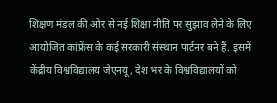शिक्षण मंडल की ओर से नई शिक्षा नीति पर सुझाव लेने के लिए आयोजित कांफ्रेंस के कई सरकारी संस्थान पार्टनर बने हैं. इसमें केंद्रीय विश्वविद्यालय जेएनयू, देश भर के विश्वविद्यालयों को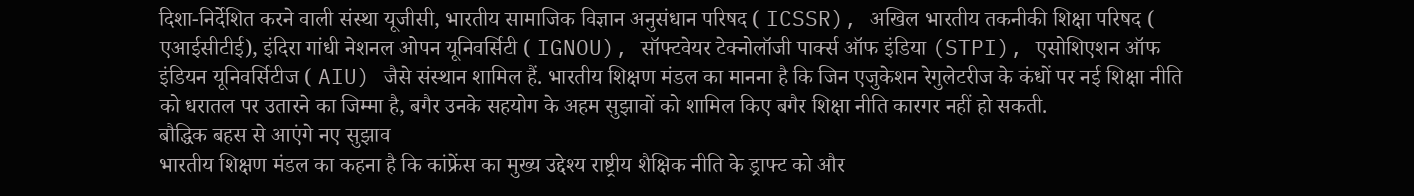दिशा-निर्देशित करने वाली संस्था यूजीसी, भारतीय सामाजिक विज्ञान अनुसंधान परिषद ( ICSSR), अखिल भारतीय तकनीकी शिक्षा परिषद ( एआईसीटीई), इंदिरा गांधी नेशनल ओपन यूनिवर्सिटी ( IGNOU), सॉफ्टवेयर टेक्नोलॉजी पार्क्स ऑफ इंडिया (STPI), एसोशिएशन ऑफ इंडियन यूनिवर्सिटीज ( AIU) जैसे संस्थान शामिल हैं. भारतीय शिक्षण मंडल का मानना है कि जिन एजुकेशन रेगुलेटरीज के कंधों पर नई शिक्षा नीति को धरातल पर उतारने का जिम्मा है, बगैर उनके सहयोग के अहम सुझावों को शामिल किए बगैर शिक्षा नीति कारगर नहीं हो सकती.
बौद्धिक बहस से आएंगे नए सुझाव
भारतीय शिक्षण मंडल का कहना है कि कांफ्रेंस का मुख्य उद्देश्य राष्ट्रीय शैक्षिक नीति के ड्राफ्ट को और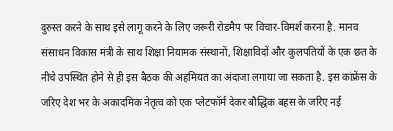दुरुस्त करने के साथ इसे लागू करने के लिए जरूरी रोडमैप पर विचार-विमर्श करना है. मानव संसाधन विकास मंत्री के साथ शिक्षा नियामक संस्थानों, शिक्षाविदों और कुलपतियों के एक छत के नीचे उपस्थित होने से ही इस बैठक की अहमियत का अंदाजा लगाया जा सकता है. इस कांफ्रेंस के जरिए देश भर के अकादमिक नेतृत्व को एक प्लेटफॉर्म देकर बौद्धिक बहस के जरिए नई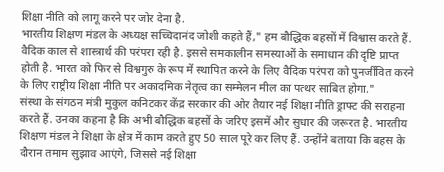शिक्षा नीति को लागू करने पर जोर देना है.
भारतीय शिक्षण मंडल के अध्यक्ष सच्चिदानंद जोशी कहते हैं," हम बौद्धिक बहसों में विश्वास करते हैं. वैदिक काल से शास्त्रार्थ की परंपरा रही है. इससे समकालीन समस्याओं के समाधान की दृष्टि प्राप्त होती है. भारत को फिर से विश्वगुरु के रूप में स्थापित करने के लिए वैदिक परंपरा को पुनर्जीवित करने के लिए राष्ट्रीय शिक्षा नीति पर अकादमिक नेतृत्व का सम्मेलन मील का पत्थर साबित होगा."
संस्था के संगठन मंत्री मुकुल कनिटकर केंद्र सरकार की ओर तैयार नई शिक्षा नीति ड्राफ्ट की सराहना करते हैं. उनका कहना है कि अभी बौद्धिक बहसों के जरिए इसमें और सुधार की जरूरत है. भारतीय शिक्षण मंडल ने शिक्षा के क्षेत्र में काम करते हुए 50 साल पूरे कर लिए हैं. उन्होंने बताया कि बहस के दौरान तमाम सुझाव आएंगे, जिससे नई शिक्षा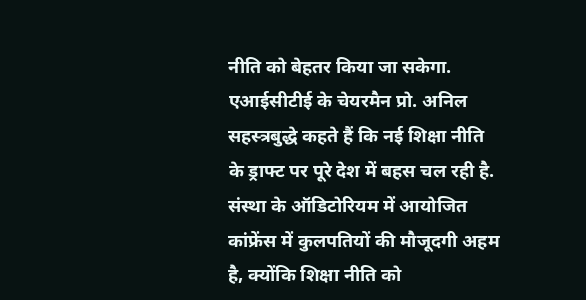नीति को बेहतर किया जा सकेगा.
एआईसीटीई के चेयरमैन प्रो. अनिल सहस्त्रबुद्धे कहते हैं कि नई शिक्षा नीति के ड्राफ्ट पर पूरे देश में बहस चल रही है. संस्था के ऑडिटोरियम में आयोजित कांफ्रेंस में कुलपतियों की मौजूदगी अहम है, क्योंकि शिक्षा नीति को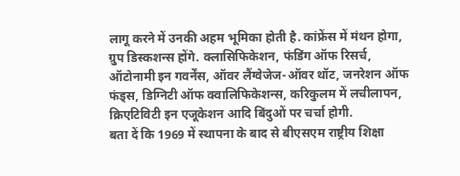लागू करने में उनकी अहम भूमिका होती है. कांफ्रेंस में मंथन होगा, ग्रुप डिस्कशन्स होंगे. क्लासिफिकेशन, फंडिंग ऑफ रिसर्च, ऑटोनामी इन गवर्नेंस, ऑवर लैंग्वेजेज-ऑवर थॉट, जनरेशन ऑफ फंड्स, डिग्निटी ऑफ क्वालिफिकेशन्स, करिकुलम में लचीलापन, क्रिएटिविटी इन एजूकेशन आदि बिंदुओं पर चर्चा होगी.
बता दें कि 1969 में स्थापना के बाद से बीएसएम राष्ट्रीय शिक्षा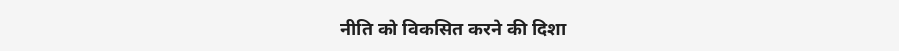नीति को विकसित करने की दिशा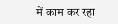में काम कर रहा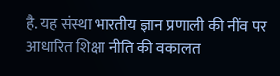है. यह संस्था भारतीय ज्ञान प्रणाली की नींव पर आधारित शिक्षा नीति की वकालत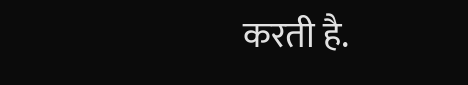करती है.